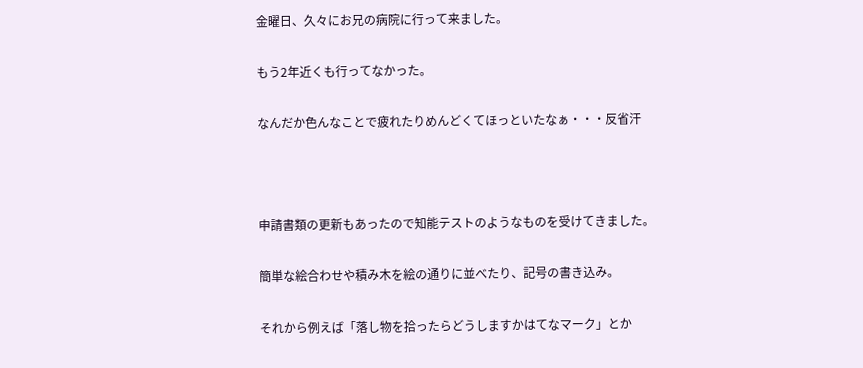金曜日、久々にお兄の病院に行って来ました。

もう2年近くも行ってなかった。

なんだか色んなことで疲れたりめんどくてほっといたなぁ・・・反省汗



申請書類の更新もあったので知能テストのようなものを受けてきました。

簡単な絵合わせや積み木を絵の通りに並べたり、記号の書き込み。

それから例えば「落し物を拾ったらどうしますかはてなマーク」とか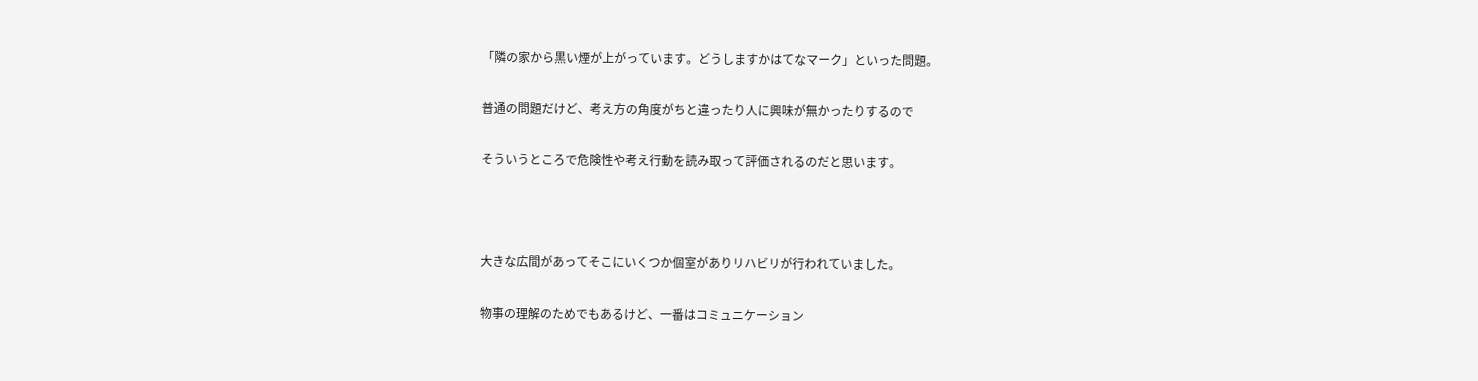「隣の家から黒い煙が上がっています。どうしますかはてなマーク」といった問題。

普通の問題だけど、考え方の角度がちと違ったり人に興味が無かったりするので

そういうところで危険性や考え行動を読み取って評価されるのだと思います。



大きな広間があってそこにいくつか個室がありリハビリが行われていました。

物事の理解のためでもあるけど、一番はコミュニケーション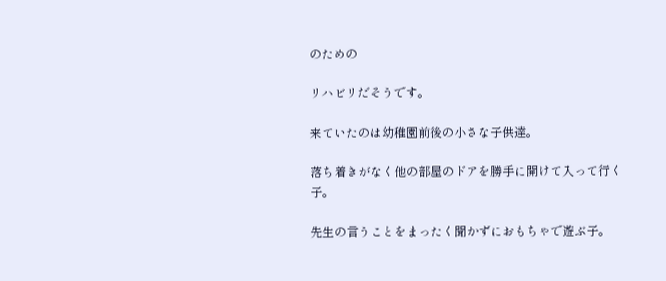のための

リハビリだそうです。

来ていたのは幼稚園前後の小さな子供達。

落ち着きがなく他の部屋のドアを勝手に開けて入って行く子。

先生の言うことをまったく聞かずにおもちゃで遊ぶ子。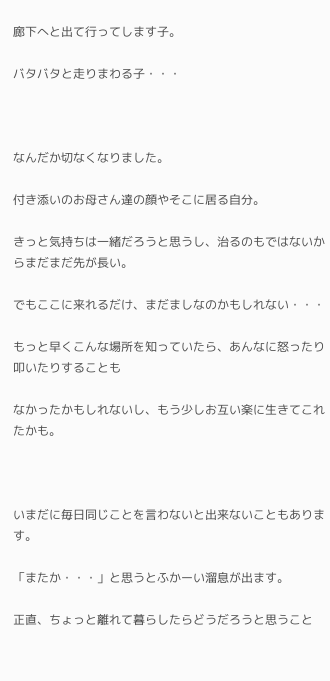廊下へと出て行ってします子。

バタバタと走りまわる子・・・



なんだか切なくなりました。

付き添いのお母さん達の顔やそこに居る自分。

きっと気持ちは一緒だろうと思うし、治るのもではないからまだまだ先が長い。

でもここに来れるだけ、まだましなのかもしれない・・・

もっと早くこんな場所を知っていたら、あんなに怒ったり叩いたりすることも

なかったかもしれないし、もう少しお互い楽に生きてこれたかも。



いまだに毎日同じことを言わないと出来ないこともあります。

「またか・・・」と思うとふかーい溜息が出ます。

正直、ちょっと離れて暮らしたらどうだろうと思うこと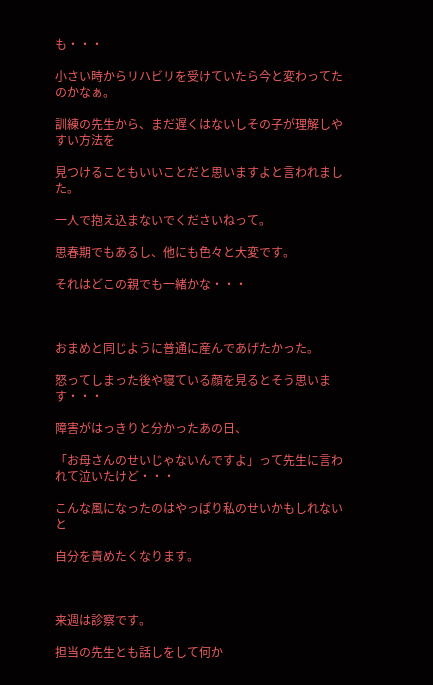も・・・

小さい時からリハビリを受けていたら今と変わってたのかなぁ。

訓練の先生から、まだ遅くはないしその子が理解しやすい方法を

見つけることもいいことだと思いますよと言われました。

一人で抱え込まないでくださいねって。

思春期でもあるし、他にも色々と大変です。

それはどこの親でも一緒かな・・・



おまめと同じように普通に産んであげたかった。

怒ってしまった後や寝ている顔を見るとそう思います・・・

障害がはっきりと分かったあの日、

「お母さんのせいじゃないんですよ」って先生に言われて泣いたけど・・・

こんな風になったのはやっぱり私のせいかもしれないと

自分を責めたくなります。



来週は診察です。

担当の先生とも話しをして何か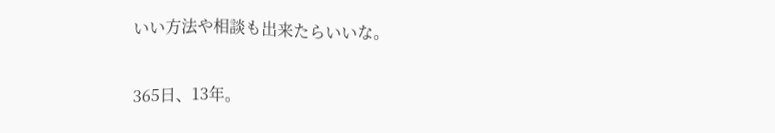いい方法や相談も出来たらいいな。

365日、13年。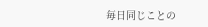毎日同じことの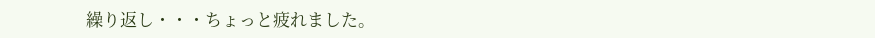繰り返し・・・ちょっと疲れました。